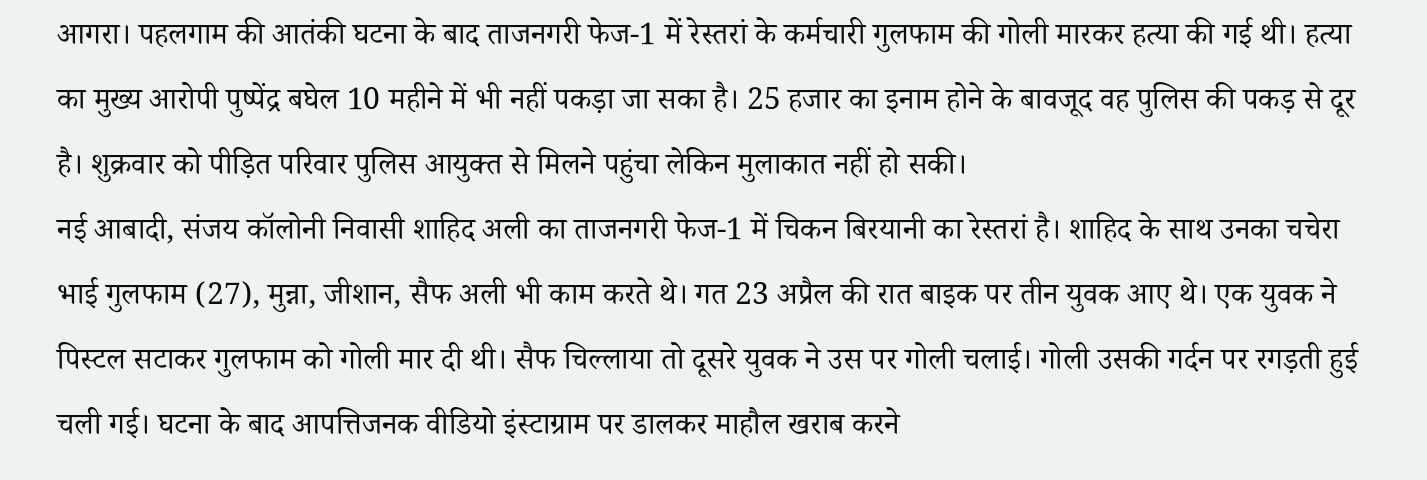आगरा। पहलगाम की आतंकी घटना के बाद ताजनगरी फेज-1 में रेस्तरां के कर्मचारी गुलफाम की गोली मारकर हत्या की गई थी। हत्या का मुख्य आरोपी पुष्पेंद्र बघेल 10 महीने में भी नहीं पकड़ा जा सका है। 25 हजार का इनाम होने के बावजूद वह पुलिस की पकड़ से दूर है। शुक्रवार को पीड़ित परिवार पुलिस आयुक्त से मिलने पहुंचा लेकिन मुलाकात नहीं हो सकी।
नई आबादी, संजय कॉलोनी निवासी शाहिद अली का ताजनगरी फेज-1 में चिकन बिरयानी का रेस्तरां है। शाहिद के साथ उनका चचेरा भाई गुलफाम (27), मुन्ना, जीशान, सैफ अली भी काम करते थे। गत 23 अप्रैल की रात बाइक पर तीन युवक आए थे। एक युवक ने पिस्टल सटाकर गुलफाम को गोली मार दी थी। सैफ चिल्लाया तो दूसरे युवक ने उस पर गोली चलाई। गोली उसकी गर्दन पर रगड़ती हुई चली गई। घटना के बाद आपत्तिजनक वीडियो इंस्टाग्राम पर डालकर माहौल खराब करने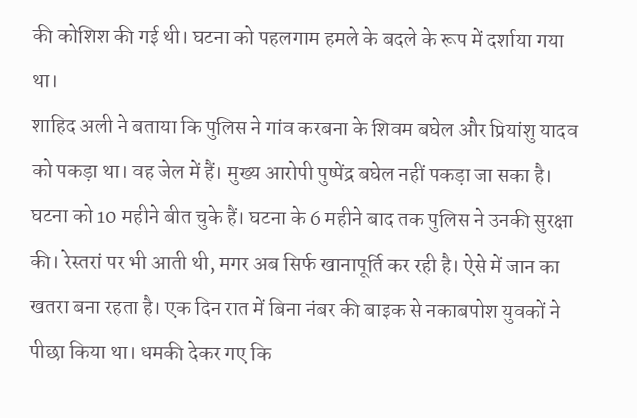की कोशिश की गई थी। घटना को पहलगाम हमले के बदले के रूप में दर्शाया गया था।
शाहिद अली ने बताया कि पुलिस ने गांव करबना के शिवम बघेल और प्रियांशु यादव को पकड़ा था। वह जेल में हैं। मुख्य आरोपी पुष्पेंद्र बघेल नहीं पकड़ा जा सका है। घटना को 10 महीने बीत चुके हैं। घटना के 6 महीने बाद तक पुलिस ने उनकी सुरक्षा की। रेस्तरां पर भी आती थी, मगर अब सिर्फ खानापूर्ति कर रही है। ऐसे में जान का खतरा बना रहता है। एक दिन रात में बिना नंबर की बाइक से नकाबपोश युवकों ने पीछा किया था। धमकी देकर गए कि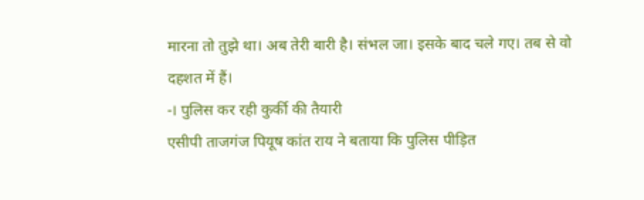मारना तो तुझे था। अब तेरी बारी है। संभल जा। इसके बाद चले गए। तब से वो दहशत में हैं।
-। पुलिस कर रही कुर्की की तैयारी
एसीपी ताजगंज पियूष कांत राय ने बताया कि पुलिस पीड़ित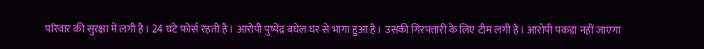परिवार की सुरक्षा में लगी है। 24 घंटे फोर्स रहती है। आरोपी पुष्पेंद्र बघेल घर से भागा हुआ है। उसकी गिरफ्तारी के लिए टीम लगी है। आरोपी पकड़ा नहीं जाएगा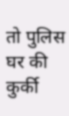तो पुलिस घर की कुर्की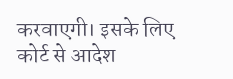करवाएगी। इसके लिए कोर्ट से आदेश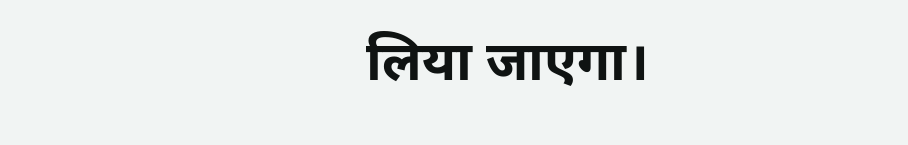लिया जाएगा।